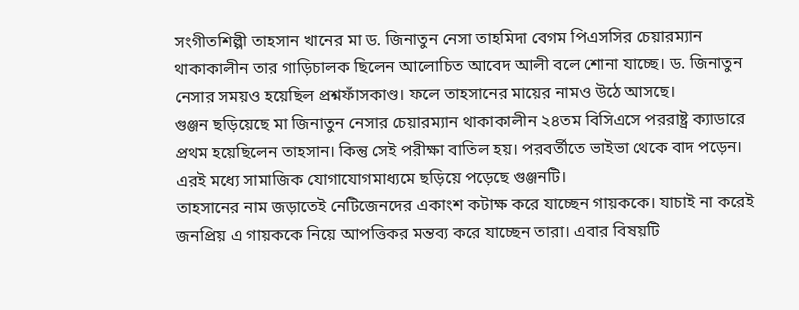সংগীতশিল্পী তাহসান খানের মা ড. জিনাতুন নেসা তাহমিদা বেগম পিএসসির চেয়ারম্যান থাকাকালীন তার গাড়িচালক ছিলেন আলোচিত আবেদ আলী বলে শোনা যাচ্ছে। ড. জিনাতুন নেসার সময়ও হয়েছিল প্রশ্নফাঁসকাণ্ড। ফলে তাহসানের মায়ের নামও উঠে আসছে।
গুঞ্জন ছড়িয়েছে মা জিনাতুন নেসার চেয়ারম্যান থাকাকালীন ২৪তম বিসিএসে পররাষ্ট্র ক্যাডারে প্রথম হয়েছিলেন তাহসান। কিন্তু সেই পরীক্ষা বাতিল হয়। পরবর্তীতে ভাইভা থেকে বাদ পড়েন। এরই মধ্যে সামাজিক যোগাযোগমাধ্যমে ছড়িয়ে পড়েছে গুঞ্জনটি।
তাহসানের নাম জড়াতেই নেটিজেনদের একাংশ কটাক্ষ করে যাচ্ছেন গায়ককে। যাচাই না করেই জনপ্রিয় এ গায়ককে নিয়ে আপত্তিকর মন্তব্য করে যাচ্ছেন তারা। এবার বিষয়টি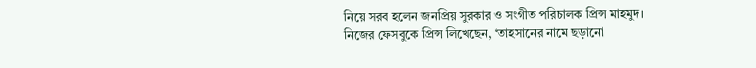নিয়ে সরব হলেন জনপ্রিয় সুরকার ও সংগীত পরিচালক প্রিন্স মাহমুদ।
নিজের ফেসবুকে প্রিন্স লিখেছেন, ‘তাহসানের নামে ছড়ানো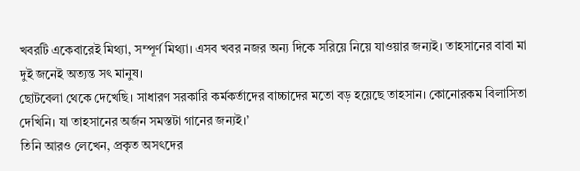খবরটি একেবারেই মিথ্যা, সম্পূর্ণ মিথ্যা। এসব খবর নজর অন্য দিকে সরিয়ে নিয়ে যাওয়ার জন্যই। তাহসানের বাবা মা দুই জনেই অত্যন্ত সৎ মানুষ।
ছোটবেলা থেকে দেখেছি। সাধারণ সরকারি কর্মকর্তাদের বাচ্চাদের মতো বড় হয়েছে তাহসান। কোনোরকম বিলাসিতা দেখিনি। যা তাহসানের অর্জন সমস্তটা গানের জন্যই।’
তিনি আরও লেখেন, প্রকৃত অসৎদের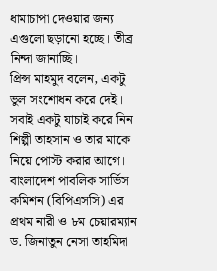ধামাচাপা দেওয়ার জন্য এগুলো ছড়ানো হচ্ছে। তীব্র নিন্দা জানাচ্ছি।
প্রিন্স মাহমুদ বলেন, একটু ভুল সংশোধন করে দেই। সবাই একটু যাচাই করে নিন শিল্পী তাহসান ও তার মাকে নিয়ে পোস্ট করার আগে। বাংলাদেশ পাবলিক সার্ভিস কমিশন (বিপিএসসি) এর প্রথম নারী ও ৮ম চেয়ারম্যান ড. জিনাতুন নেসা তাহমিদা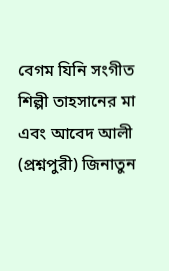বেগম যিনি সংগীত শিল্পী তাহসানের মা এবং আবেদ আলী (প্রশ্নপুরী) জিনাতুন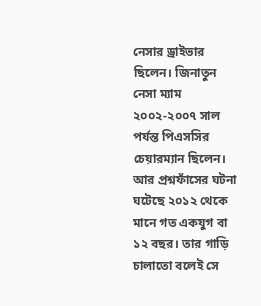নেসার ড্রাইভার ছিলেন। জিনাতুন নেসা ম্যাম ২০০২-২০০৭ সাল পর্যন্ত পিএসসির চেয়ারম্যান ছিলেন। আর প্রশ্নফাঁসের ঘটনা ঘটেছে ২০১২ থেকে মানে গত একযুগ বা ১২ বছর। তার গাড়ি চালাতো বলেই সে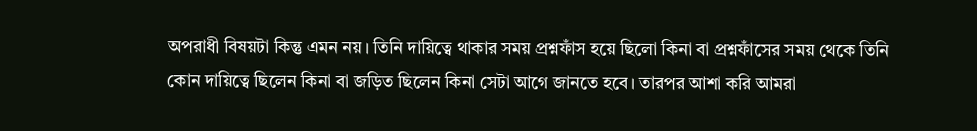অপরাধী বিষয়টা কিন্তু এমন নয়। তিনি দায়িত্বে থাকার সময় প্রশ্নফাঁস হয়ে ছিলো কিনা বা প্রশ্নফাঁসের সময় থেকে তিনি কোন দায়িত্বে ছিলেন কিনা বা জড়িত ছিলেন কিনা সেটা আগে জানতে হবে। তারপর আশা করি আমরা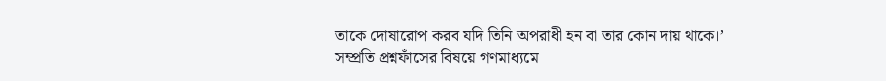তাকে দোষারোপ করব যদি তিনি অপরাধী হন বা তার কোন দায় থাকে।’
সম্প্রতি প্রশ্নফাঁসের বিষয়ে গণমাধ্যমে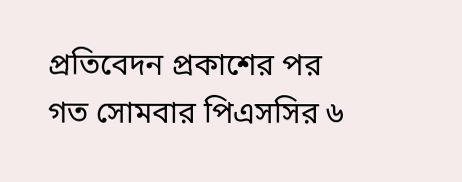প্রতিবেদন প্রকাশের পর গত সোমবার পিএসসির ৬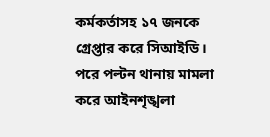কর্মকর্তাসহ ১৭ জনকে গ্রেপ্তার করে সিআইডি। পরে পল্টন থানায় মামলা করে আইনশৃঙ্খলা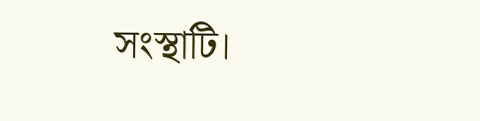সংস্থাটি।